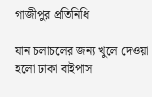গাজীপুর প্রতিনিধি

যান চলাচলের জন্য খুলে দেওয়া হলো ঢাকা বাইপাস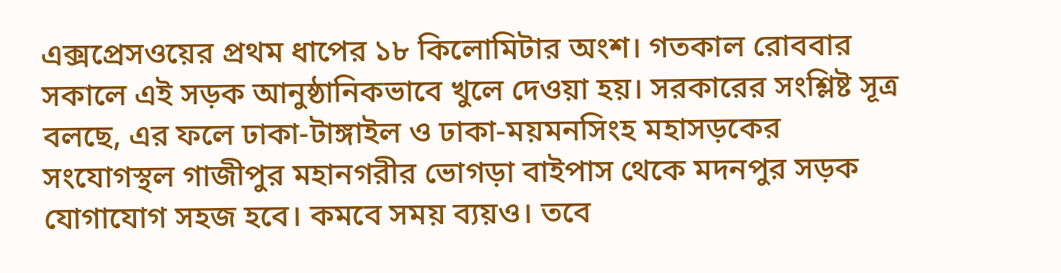এক্সপ্রেসওয়ের প্রথম ধাপের ১৮ কিলোমিটার অংশ। গতকাল রোববার সকালে এই সড়ক আনুষ্ঠানিকভাবে খুলে দেওয়া হয়। সরকারের সংশ্লিষ্ট সূত্র বলছে, এর ফলে ঢাকা-টাঙ্গাইল ও ঢাকা-ময়মনসিংহ মহাসড়কের সংযোগস্থল গাজীপুর মহানগরীর ভোগড়া বাইপাস থেকে মদনপুর সড়ক যোগাযোগ সহজ হবে। কমবে সময় ব্যয়ও। তবে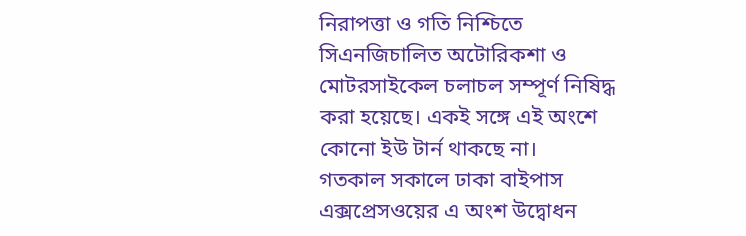নিরাপত্তা ও গতি নিশ্চিতে সিএনজিচালিত অটোরিকশা ও মোটরসাইকেল চলাচল সম্পূর্ণ নিষিদ্ধ করা হয়েছে। একই সঙ্গে এই অংশে কোনো ইউ টার্ন থাকছে না।
গতকাল সকালে ঢাকা বাইপাস এক্সপ্রেসওয়ের এ অংশ উদ্বোধন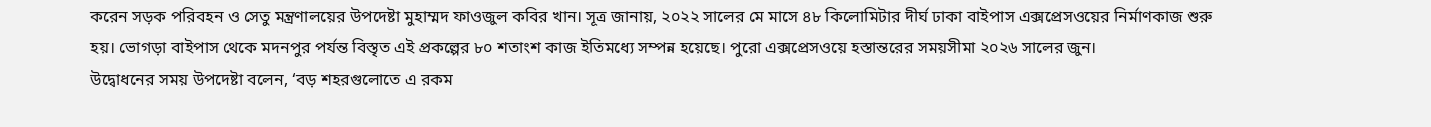করেন সড়ক পরিবহন ও সেতু মন্ত্রণালয়ের উপদেষ্টা মুহাম্মদ ফাওজুল কবির খান। সূত্র জানায়, ২০২২ সালের মে মাসে ৪৮ কিলোমিটার দীর্ঘ ঢাকা বাইপাস এক্সপ্রেসওয়ের নির্মাণকাজ শুরু হয়। ভোগড়া বাইপাস থেকে মদনপুর পর্যন্ত বিস্তৃত এই প্রকল্পের ৮০ শতাংশ কাজ ইতিমধ্যে সম্পন্ন হয়েছে। পুরো এক্সপ্রেসওয়ে হস্তান্তরের সময়সীমা ২০২৬ সালের জুন।
উদ্বোধনের সময় উপদেষ্টা বলেন, ‘বড় শহরগুলোতে এ রকম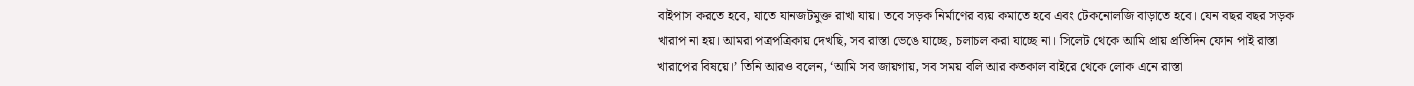বাইপাস করতে হবে, যাতে যানজটমুক্ত রাখা যায়। তবে সড়ক নির্মাণের ব্যয় কমাতে হবে এবং টেকনোলজি বাড়াতে হবে। যেন বছর বছর সড়ক খারাপ না হয়। আমরা পত্রপত্রিকায় দেখছি, সব রাস্তা ভেঙে যাচ্ছে, চলাচল করা যাচ্ছে না। সিলেট থেকে আমি প্রায় প্রতিদিন ফোন পাই রাস্তা খারাপের বিষয়ে।’ তিনি আরও বলেন, ‘আমি সব জায়গায়, সব সময় বলি আর কতকাল বাইরে থেকে লোক এনে রাস্তা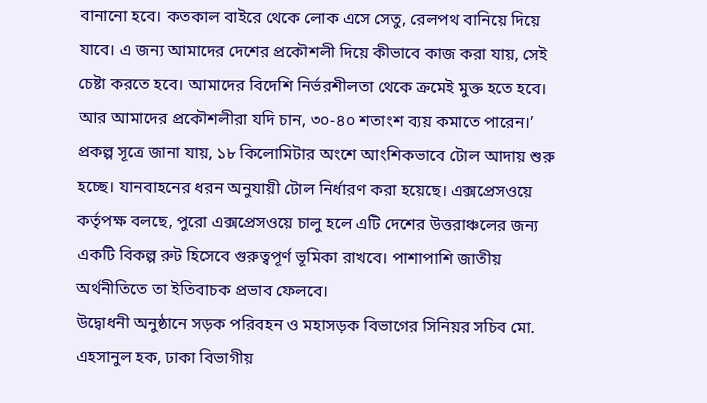বানানো হবে। কতকাল বাইরে থেকে লোক এসে সেতু, রেলপথ বানিয়ে দিয়ে যাবে। এ জন্য আমাদের দেশের প্রকৌশলী দিয়ে কীভাবে কাজ করা যায়, সেই চেষ্টা করতে হবে। আমাদের বিদেশি নির্ভরশীলতা থেকে ক্রমেই মুক্ত হতে হবে। আর আমাদের প্রকৌশলীরা যদি চান, ৩০-৪০ শতাংশ ব্যয় কমাতে পারেন।’
প্রকল্প সূত্রে জানা যায়, ১৮ কিলোমিটার অংশে আংশিকভাবে টোল আদায় শুরু হচ্ছে। যানবাহনের ধরন অনুযায়ী টোল নির্ধারণ করা হয়েছে। এক্সপ্রেসওয়ে কর্তৃপক্ষ বলছে, পুরো এক্সপ্রেসওয়ে চালু হলে এটি দেশের উত্তরাঞ্চলের জন্য একটি বিকল্প রুট হিসেবে গুরুত্বপূর্ণ ভূমিকা রাখবে। পাশাপাশি জাতীয় অর্থনীতিতে তা ইতিবাচক প্রভাব ফেলবে।
উদ্বোধনী অনুষ্ঠানে সড়ক পরিবহন ও মহাসড়ক বিভাগের সিনিয়র সচিব মো. এহসানুল হক, ঢাকা বিভাগীয়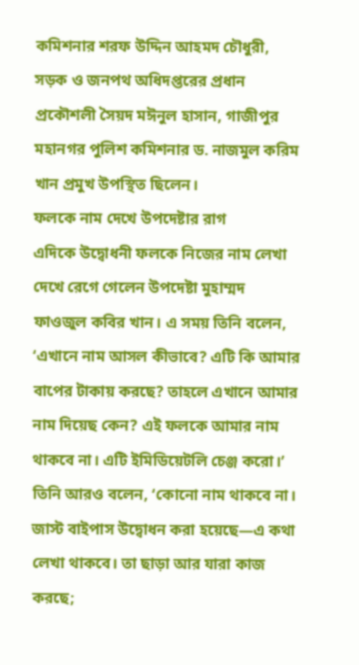কমিশনার শরফ উদ্দিন আহমদ চৌধুরী, সড়ক ও জনপথ অধিদপ্তরের প্রধান প্রকৌশলী সৈয়দ মঈনুল হাসান, গাজীপুর মহানগর পুলিশ কমিশনার ড. নাজমুল করিম খান প্রমুখ উপস্থিত ছিলেন।
ফলকে নাম দেখে উপদেষ্টার রাগ
এদিকে উদ্বোধনী ফলকে নিজের নাম লেখা দেখে রেগে গেলেন উপদেষ্টা মুহাম্মদ ফাওজুল কবির খান। এ সময় তিনি বলেন, ‘এখানে নাম আসল কীভাবে? এটি কি আমার বাপের টাকায় করছে? তাহলে এখানে আমার নাম দিয়েছ কেন? এই ফলকে আমার নাম থাকবে না। এটি ইমিডিয়েটলি চেঞ্জ করো।’ তিনি আরও বলেন, ‘কোনো নাম থাকবে না। জাস্ট বাইপাস উদ্বোধন করা হয়েছে—এ কথা লেখা থাকবে। তা ছাড়া আর যারা কাজ করছে;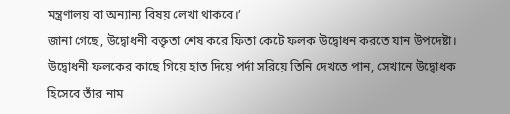মন্ত্রণালয় বা অন্যান্য বিষয় লেখা থাকবে।’
জানা গেছে, উদ্বোধনী বক্তৃতা শেষ করে ফিতা কেটে ফলক উদ্বোধন করতে যান উপদেষ্টা। উদ্বোধনী ফলকের কাছে গিয়ে হাত দিয়ে পর্দা সরিয়ে তিনি দেখতে পান, সেখানে উদ্বোধক হিসেবে তাঁর নাম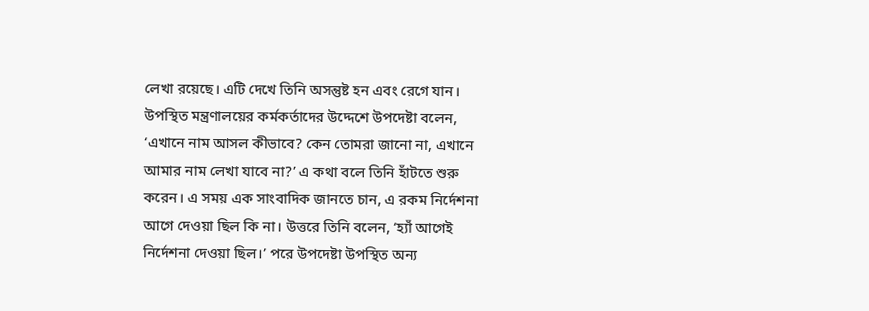লেখা রয়েছে। এটি দেখে তিনি অসন্তুষ্ট হন এবং রেগে যান।
উপস্থিত মন্ত্রণালয়ের কর্মকর্তাদের উদ্দেশে উপদেষ্টা বলেন, ‘এখানে নাম আসল কীভাবে? কেন তোমরা জানো না, এখানে আমার নাম লেখা যাবে না?’ এ কথা বলে তিনি হাঁটতে শুরু করেন। এ সময় এক সাংবাদিক জানতে চান, এ রকম নির্দেশনা আগে দেওয়া ছিল কি না। উত্তরে তিনি বলেন, ‘হ্যাঁ আগেই নির্দেশনা দেওয়া ছিল।’ পরে উপদেষ্টা উপস্থিত অন্য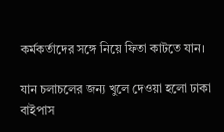কর্মকর্তাদের সঙ্গে নিয়ে ফিতা কাটতে যান।

যান চলাচলের জন্য খুলে দেওয়া হলো ঢাকা বাইপাস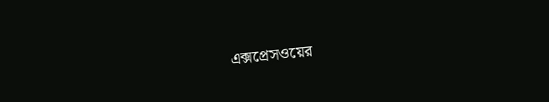এক্সপ্রেসওয়ের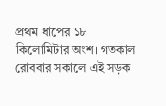প্রথম ধাপের ১৮ কিলোমিটার অংশ। গতকাল রোববার সকালে এই সড়ক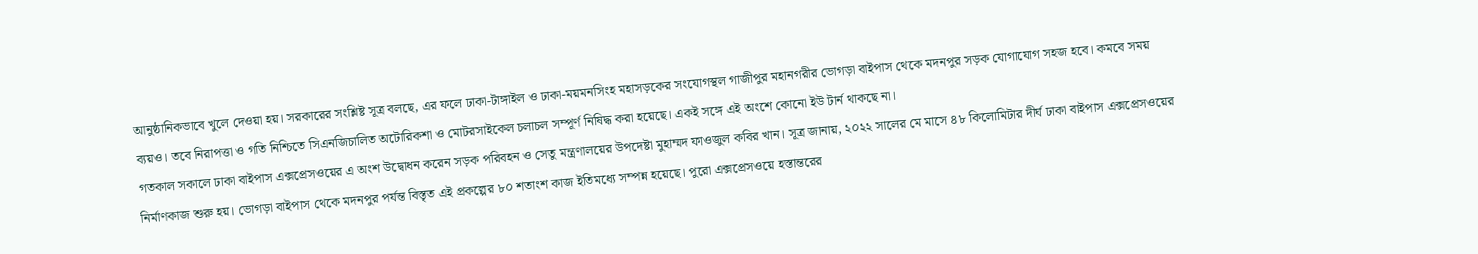আনুষ্ঠানিকভাবে খুলে দেওয়া হয়। সরকারের সংশ্লিষ্ট সূত্র বলছে, এর ফলে ঢাকা-টাঙ্গাইল ও ঢাকা-ময়মনসিংহ মহাসড়কের সংযোগস্থল গাজীপুর মহানগরীর ভোগড়া বাইপাস থেকে মদনপুর সড়ক যোগাযোগ সহজ হবে। কমবে সময় ব্যয়ও। তবে নিরাপত্তা ও গতি নিশ্চিতে সিএনজিচালিত অটোরিকশা ও মোটরসাইকেল চলাচল সম্পূর্ণ নিষিদ্ধ করা হয়েছে। একই সঙ্গে এই অংশে কোনো ইউ টার্ন থাকছে না।
গতকাল সকালে ঢাকা বাইপাস এক্সপ্রেসওয়ের এ অংশ উদ্বোধন করেন সড়ক পরিবহন ও সেতু মন্ত্রণালয়ের উপদেষ্টা মুহাম্মদ ফাওজুল কবির খান। সূত্র জানায়, ২০২২ সালের মে মাসে ৪৮ কিলোমিটার দীর্ঘ ঢাকা বাইপাস এক্সপ্রেসওয়ের নির্মাণকাজ শুরু হয়। ভোগড়া বাইপাস থেকে মদনপুর পর্যন্ত বিস্তৃত এই প্রকল্পের ৮০ শতাংশ কাজ ইতিমধ্যে সম্পন্ন হয়েছে। পুরো এক্সপ্রেসওয়ে হস্তান্তরের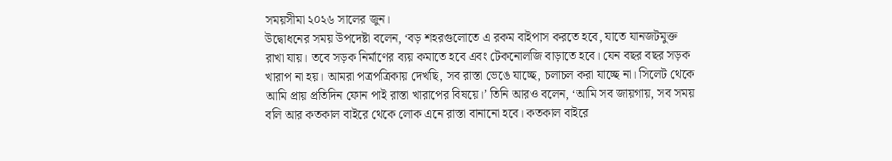সময়সীমা ২০২৬ সালের জুন।
উদ্বোধনের সময় উপদেষ্টা বলেন, ‘বড় শহরগুলোতে এ রকম বাইপাস করতে হবে, যাতে যানজটমুক্ত রাখা যায়। তবে সড়ক নির্মাণের ব্যয় কমাতে হবে এবং টেকনোলজি বাড়াতে হবে। যেন বছর বছর সড়ক খারাপ না হয়। আমরা পত্রপত্রিকায় দেখছি, সব রাস্তা ভেঙে যাচ্ছে, চলাচল করা যাচ্ছে না। সিলেট থেকে আমি প্রায় প্রতিদিন ফোন পাই রাস্তা খারাপের বিষয়ে।’ তিনি আরও বলেন, ‘আমি সব জায়গায়, সব সময় বলি আর কতকাল বাইরে থেকে লোক এনে রাস্তা বানানো হবে। কতকাল বাইরে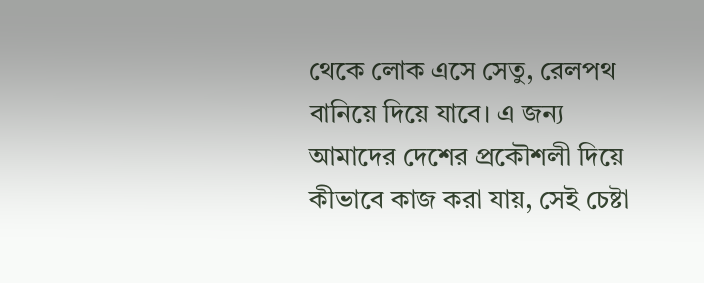থেকে লোক এসে সেতু, রেলপথ বানিয়ে দিয়ে যাবে। এ জন্য আমাদের দেশের প্রকৌশলী দিয়ে কীভাবে কাজ করা যায়, সেই চেষ্টা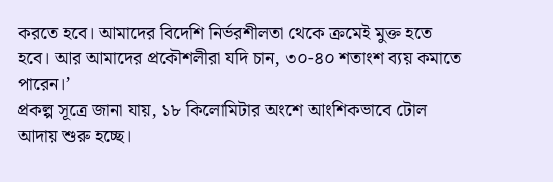করতে হবে। আমাদের বিদেশি নির্ভরশীলতা থেকে ক্রমেই মুক্ত হতে হবে। আর আমাদের প্রকৌশলীরা যদি চান, ৩০-৪০ শতাংশ ব্যয় কমাতে পারেন।’
প্রকল্প সূত্রে জানা যায়, ১৮ কিলোমিটার অংশে আংশিকভাবে টোল আদায় শুরু হচ্ছে।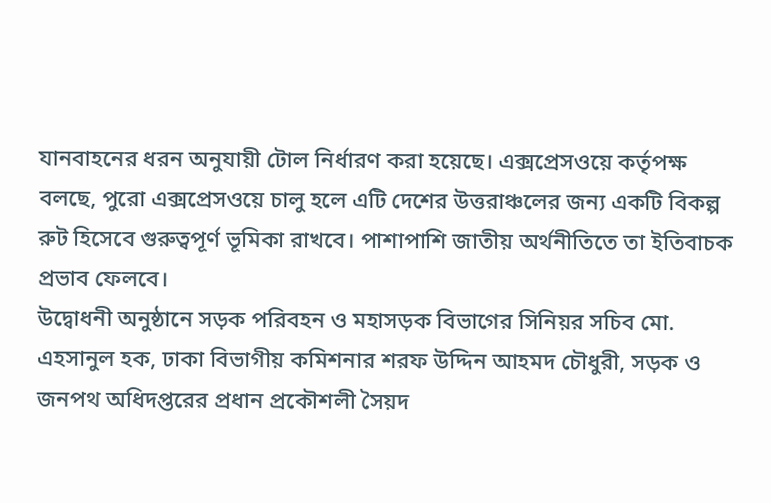যানবাহনের ধরন অনুযায়ী টোল নির্ধারণ করা হয়েছে। এক্সপ্রেসওয়ে কর্তৃপক্ষ বলছে, পুরো এক্সপ্রেসওয়ে চালু হলে এটি দেশের উত্তরাঞ্চলের জন্য একটি বিকল্প রুট হিসেবে গুরুত্বপূর্ণ ভূমিকা রাখবে। পাশাপাশি জাতীয় অর্থনীতিতে তা ইতিবাচক প্রভাব ফেলবে।
উদ্বোধনী অনুষ্ঠানে সড়ক পরিবহন ও মহাসড়ক বিভাগের সিনিয়র সচিব মো. এহসানুল হক, ঢাকা বিভাগীয় কমিশনার শরফ উদ্দিন আহমদ চৌধুরী, সড়ক ও জনপথ অধিদপ্তরের প্রধান প্রকৌশলী সৈয়দ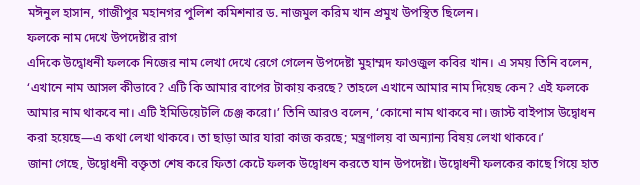মঈনুল হাসান, গাজীপুর মহানগর পুলিশ কমিশনার ড. নাজমুল করিম খান প্রমুখ উপস্থিত ছিলেন।
ফলকে নাম দেখে উপদেষ্টার রাগ
এদিকে উদ্বোধনী ফলকে নিজের নাম লেখা দেখে রেগে গেলেন উপদেষ্টা মুহাম্মদ ফাওজুল কবির খান। এ সময় তিনি বলেন, ‘এখানে নাম আসল কীভাবে? এটি কি আমার বাপের টাকায় করছে? তাহলে এখানে আমার নাম দিয়েছ কেন? এই ফলকে আমার নাম থাকবে না। এটি ইমিডিয়েটলি চেঞ্জ করো।’ তিনি আরও বলেন, ‘কোনো নাম থাকবে না। জাস্ট বাইপাস উদ্বোধন করা হয়েছে—এ কথা লেখা থাকবে। তা ছাড়া আর যারা কাজ করছে; মন্ত্রণালয় বা অন্যান্য বিষয় লেখা থাকবে।’
জানা গেছে, উদ্বোধনী বক্তৃতা শেষ করে ফিতা কেটে ফলক উদ্বোধন করতে যান উপদেষ্টা। উদ্বোধনী ফলকের কাছে গিয়ে হাত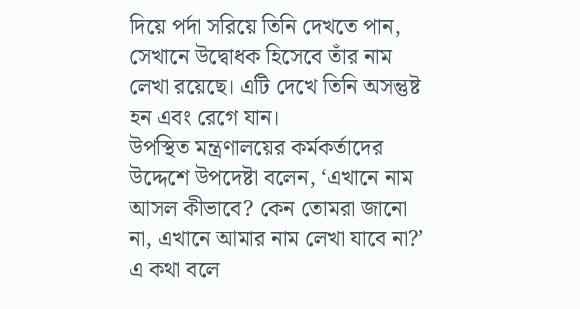দিয়ে পর্দা সরিয়ে তিনি দেখতে পান, সেখানে উদ্বোধক হিসেবে তাঁর নাম লেখা রয়েছে। এটি দেখে তিনি অসন্তুষ্ট হন এবং রেগে যান।
উপস্থিত মন্ত্রণালয়ের কর্মকর্তাদের উদ্দেশে উপদেষ্টা বলেন, ‘এখানে নাম আসল কীভাবে? কেন তোমরা জানো না, এখানে আমার নাম লেখা যাবে না?’ এ কথা বলে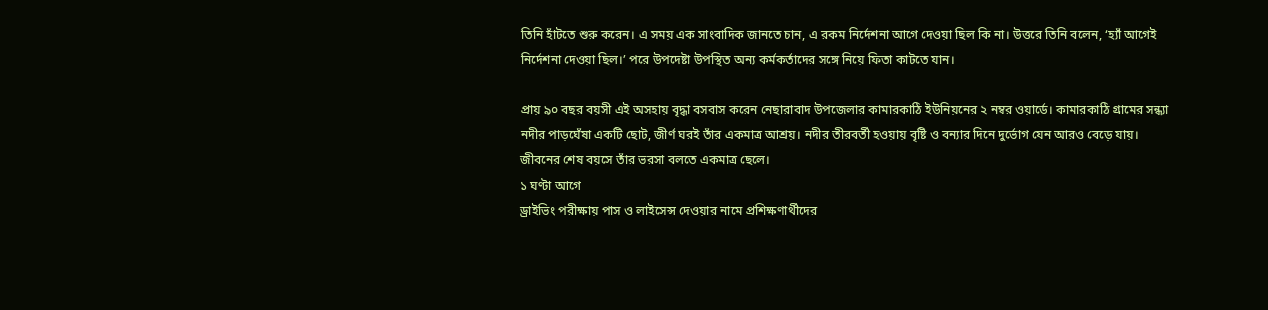তিনি হাঁটতে শুরু করেন। এ সময় এক সাংবাদিক জানতে চান, এ রকম নির্দেশনা আগে দেওয়া ছিল কি না। উত্তরে তিনি বলেন, ‘হ্যাঁ আগেই নির্দেশনা দেওয়া ছিল।’ পরে উপদেষ্টা উপস্থিত অন্য কর্মকর্তাদের সঙ্গে নিয়ে ফিতা কাটতে যান।

প্রায় ৯০ বছর বয়সী এই অসহায় বৃদ্ধা বসবাস করেন নেছারাবাদ উপজেলার কামারকাঠি ইউনিয়নের ২ নম্বর ওয়ার্ডে। কামারকাঠি গ্রামের সন্ধ্যা নদীর পাড়ঘেঁষা একটি ছোট, জীর্ণ ঘরই তাঁর একমাত্র আশ্রয়। নদীর তীরবর্তী হওয়ায় বৃষ্টি ও বন্যার দিনে দুর্ভোগ যেন আরও বেড়ে যায়। জীবনের শেষ বয়সে তাঁর ভরসা বলতে একমাত্র ছেলে।
১ ঘণ্টা আগে
ড্রাইভিং পরীক্ষায় পাস ও লাইসেন্স দেওয়ার নামে প্রশিক্ষণার্থীদের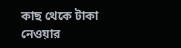কাছ থেকে টাকা নেওয়ার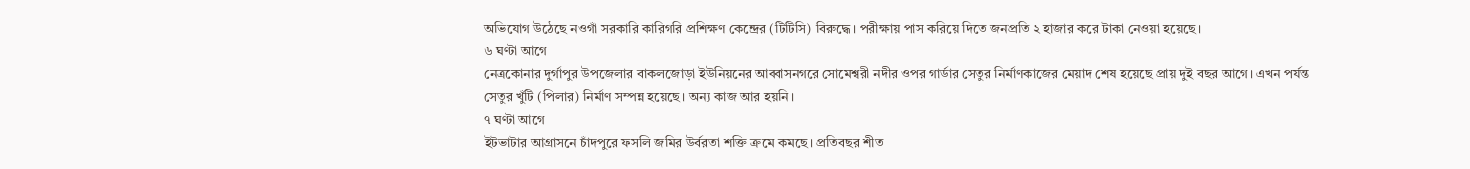অভিযোগ উঠেছে নওগাঁ সরকারি কারিগরি প্রশিক্ষণ কেন্দ্রের (টিটিসি) বিরুদ্ধে। পরীক্ষায় পাস করিয়ে দিতে জনপ্রতি ২ হাজার করে টাকা নেওয়া হয়েছে।
৬ ঘণ্টা আগে
নেত্রকোনার দুর্গাপুর উপজেলার বাকলজোড়া ইউনিয়নের আব্বাসনগরে সোমেশ্বরী নদীর ওপর গার্ডার সেতুর নির্মাণকাজের মেয়াদ শেষ হয়েছে প্রায় দুই বছর আগে। এখন পর্যন্ত সেতুর খুঁটি (পিলার) নির্মাণ সম্পন্ন হয়েছে। অন্য কাজ আর হয়নি।
৭ ঘণ্টা আগে
ইটভাটার আগ্রাসনে চাঁদপুরে ফসলি জমির উর্বরতা শক্তি ক্রমে কমছে। প্রতিবছর শীত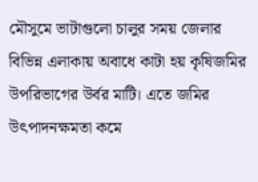মৌসুমে ভাটাগুলো চালুর সময় জেলার বিভিন্ন এলাকায় অবাধে কাটা হয় কৃষিজমির উপরিভাগের উর্বর মাটি। এতে জমির উৎপাদনক্ষমতা কমে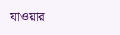যাওয়ার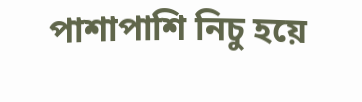পাশাপাশি নিচু হয়ে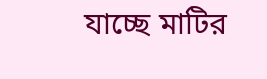যাচ্ছে মাটির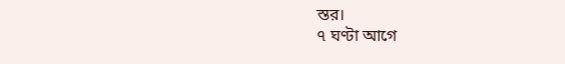স্তর।
৭ ঘণ্টা আগে